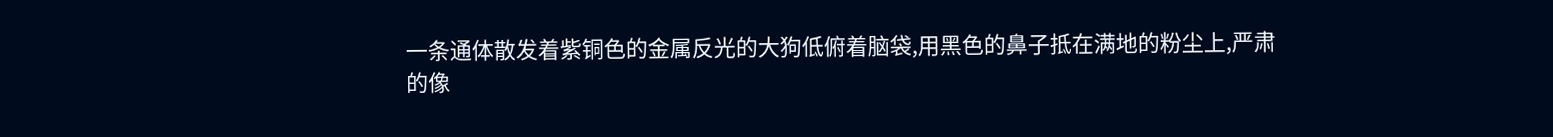一条通体散发着紫铜色的金属反光的大狗低俯着脑袋,用黑色的鼻子抵在满地的粉尘上,严肃的像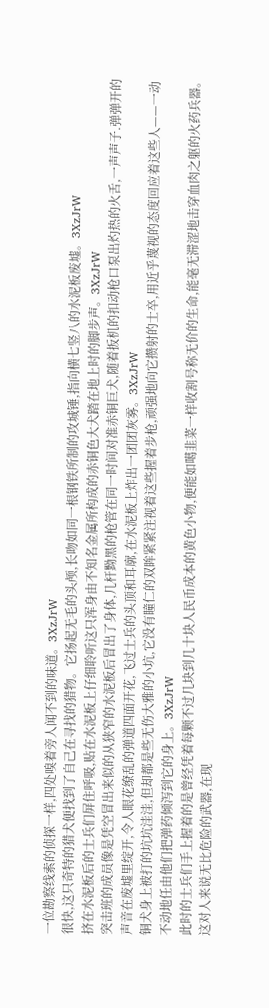一位勘察线索的侦探一样,四处嗅着旁人闻不到的味道。3XzJrW
很快,这只奇特的猎犬便找到了自己在寻找的猎物。它扬起无毛的头颅,长吻如同一根钢铁所制的攻城锤,指向横七竖八的水泥板废墟。3XzJrW
挤在水泥板后的士兵们屏住呼吸,贴在水泥板上仔细聆听这只浑身由不知名金属所构成的赤铜色大犬踏在地上时的脚步声。3XzJrW
突击班的成员像是凭空冒出来似的从狭窄的水泥板后冒出了身体,几杆黝黑的枪管在同一时间对准赤铜巨犬,随着扳机的扣动枪口泵出灼热的火舌,一声声子.弹弹开的声音在废墟里绽开,令人眼花缭乱的弹道四面开花,飞过士兵的头顶和耳廓,在水泥板上炸出一团团灰雾。3XzJrW
铜犬身上被打的坑坑洼洼,但却都是些无伤大雅的小坑,它没有瞳仁的双眸紧紧注视着这些握着步枪,顽强地向它攒射的士卒,用近乎蔑视的态度回应着这些人——一动不动地任由他们把弹药倾泻到它的身上。3XzJrW
此时的士兵们手上握着的是曾经凭着每颗不过几块到几十块人民币成本的黄色小物,便能如噶韭菜一样收割号称无价的生命,能毫无滞涩地击穿血肉之躯的火药兵器。这对人来说无比危险的武器,在现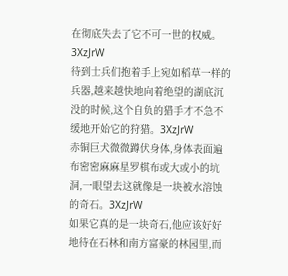在彻底失去了它不可一世的权威。3XzJrW
待到士兵们抱着手上宛如稻草一样的兵器,越来越快地向着绝望的湖底沉没的时候,这个自负的猎手才不急不缓地开始它的狩猎。3XzJrW
赤铜巨犬微微蹲伏身体,身体表面遍布密密麻麻星罗棋布或大或小的坑洞,一眼望去这就像是一块被水溶蚀的奇石。3XzJrW
如果它真的是一块奇石,他应该好好地待在石林和南方富豪的林园里,而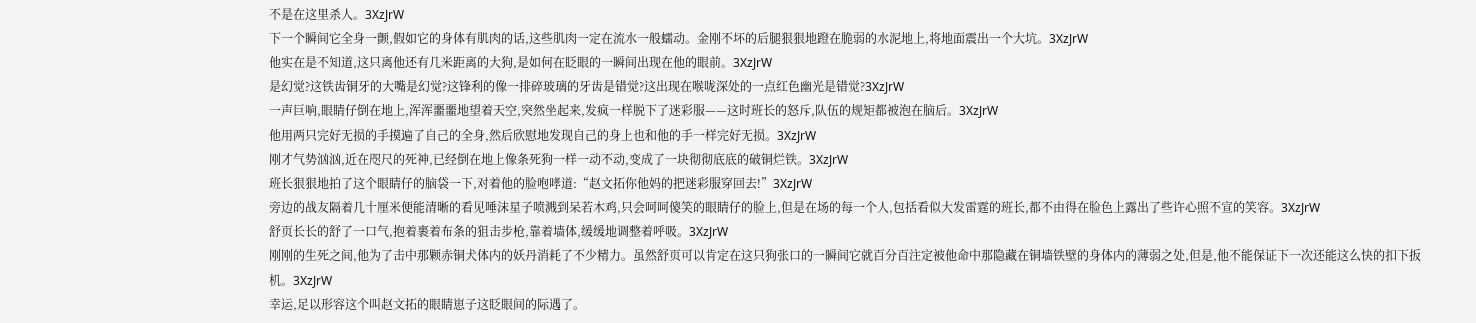不是在这里杀人。3XzJrW
下一个瞬间它全身一颤,假如它的身体有肌肉的话,这些肌肉一定在流水一般蠕动。金刚不坏的后腿狠狠地蹬在脆弱的水泥地上,将地面震出一个大坑。3XzJrW
他实在是不知道,这只离他还有几米距离的大狗,是如何在眨眼的一瞬间出现在他的眼前。3XzJrW
是幻觉?这铁齿铜牙的大嘴是幻觉?这锋利的像一排碎玻璃的牙齿是错觉?这出现在喉咙深处的一点红色幽光是错觉?3XzJrW
一声巨响,眼睛仔倒在地上,浑浑噩噩地望着天空,突然坐起来,发疯一样脱下了迷彩服——这时班长的怒斥,队伍的规矩都被泡在脑后。3XzJrW
他用两只完好无损的手摸遍了自己的全身,然后欣慰地发现自己的身上也和他的手一样完好无损。3XzJrW
刚才气势汹汹,近在咫尺的死神,已经倒在地上像条死狗一样一动不动,变成了一块彻彻底底的破铜烂铁。3XzJrW
班长狠狠地拍了这个眼睛仔的脑袋一下,对着他的脸咆哮道:“赵文拓你他妈的把迷彩服穿回去!”3XzJrW
旁边的战友隔着几十厘米便能清晰的看见唾沫星子喷溅到呆若木鸡,只会呵呵傻笑的眼睛仔的脸上,但是在场的每一个人,包括看似大发雷霆的班长,都不由得在脸色上露出了些许心照不宣的笑容。3XzJrW
舒页长长的舒了一口气,抱着裹着布条的狙击步枪,靠着墙体,缓缓地调整着呼吸。3XzJrW
刚刚的生死之间,他为了击中那颗赤铜犬体内的妖丹消耗了不少精力。虽然舒页可以肯定在这只狗张口的一瞬间它就百分百注定被他命中那隐藏在铜墙铁壁的身体内的薄弱之处,但是,他不能保证下一次还能这么快的扣下扳机。3XzJrW
幸运,足以形容这个叫赵文拓的眼睛崽子这眨眼间的际遇了。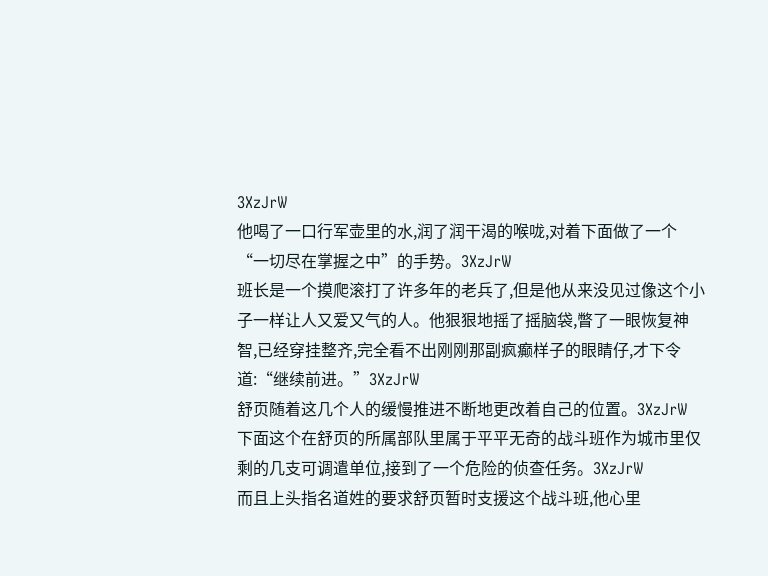3XzJrW
他喝了一口行军壶里的水,润了润干渴的喉咙,对着下面做了一个“一切尽在掌握之中”的手势。3XzJrW
班长是一个摸爬滚打了许多年的老兵了,但是他从来没见过像这个小子一样让人又爱又气的人。他狠狠地摇了摇脑袋,瞥了一眼恢复神智,已经穿挂整齐,完全看不出刚刚那副疯癫样子的眼睛仔,才下令道:“继续前进。”3XzJrW
舒页随着这几个人的缓慢推进不断地更改着自己的位置。3XzJrW
下面这个在舒页的所属部队里属于平平无奇的战斗班作为城市里仅剩的几支可调遣单位,接到了一个危险的侦查任务。3XzJrW
而且上头指名道姓的要求舒页暂时支援这个战斗班,他心里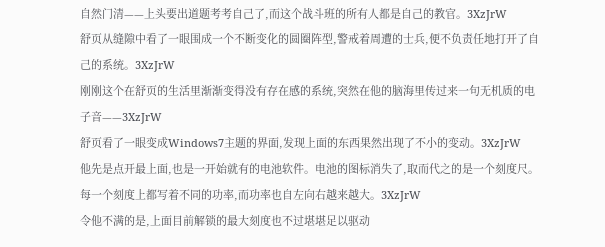自然门清——上头要出道题考考自己了,而这个战斗班的所有人都是自己的教官。3XzJrW
舒页从缝隙中看了一眼围成一个不断变化的圆圈阵型,警戒着周遭的士兵,便不负责任地打开了自己的系统。3XzJrW
刚刚这个在舒页的生活里渐渐变得没有存在感的系统,突然在他的脑海里传过来一句无机质的电子音——3XzJrW
舒页看了一眼变成Windows7主题的界面,发现上面的东西果然出现了不小的变动。3XzJrW
他先是点开最上面,也是一开始就有的电池软件。电池的图标消失了,取而代之的是一个刻度尺。每一个刻度上都写着不同的功率,而功率也自左向右越来越大。3XzJrW
令他不满的是,上面目前解锁的最大刻度也不过堪堪足以驱动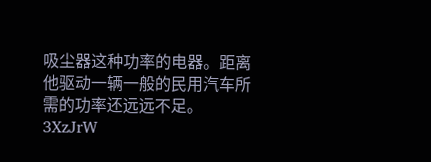吸尘器这种功率的电器。距离他驱动一辆一般的民用汽车所需的功率还远远不足。3XzJrW